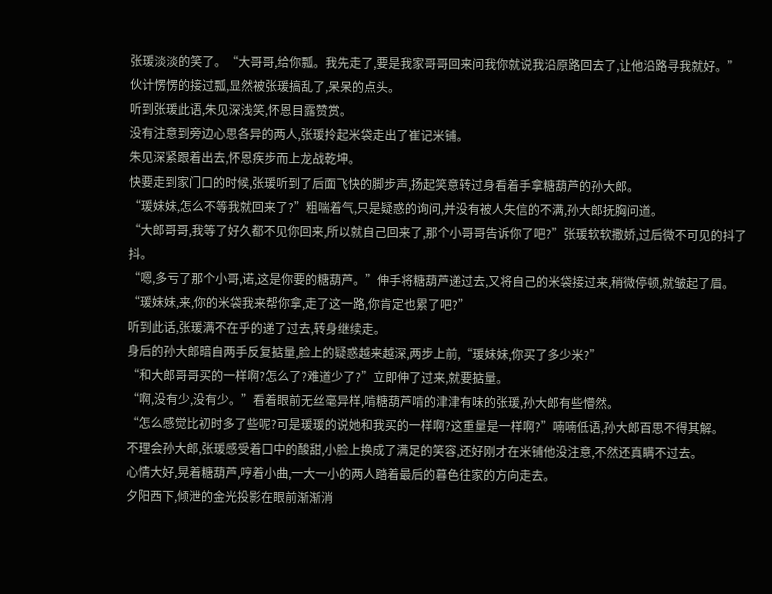张瑗淡淡的笑了。“大哥哥,给你瓢。我先走了,要是我家哥哥回来问我你就说我沿原路回去了,让他沿路寻我就好。”
伙计愣愣的接过瓢,显然被张瑗搞乱了,呆呆的点头。
听到张瑗此语,朱见深浅笑,怀恩目露赞赏。
没有注意到旁边心思各异的两人,张瑗拎起米袋走出了崔记米铺。
朱见深紧跟着出去,怀恩疾步而上龙战乾坤。
快要走到家门口的时候,张瑗听到了后面飞快的脚步声,扬起笑意转过身看着手拿糖葫芦的孙大郎。
“瑗妹妹,怎么不等我就回来了?”粗喘着气,只是疑惑的询问,并没有被人失信的不满,孙大郎抚胸问道。
“大郎哥哥,我等了好久都不见你回来,所以就自己回来了,那个小哥哥告诉你了吧?”张瑗软软撒娇,过后微不可见的抖了抖。
“嗯,多亏了那个小哥,诺,这是你要的糖葫芦。”伸手将糖葫芦递过去,又将自己的米袋接过来,稍微停顿,就皱起了眉。
“瑗妹妹,来,你的米袋我来帮你拿,走了这一路,你肯定也累了吧?”
听到此话,张瑗满不在乎的递了过去,转身继续走。
身后的孙大郎暗自两手反复掂量,脸上的疑惑越来越深,两步上前,“瑗妹妹,你买了多少米?”
“和大郎哥哥买的一样啊?怎么了?难道少了?”立即伸了过来,就要掂量。
“啊,没有少,没有少。”看着眼前无丝毫异样,啃糖葫芦啃的津津有味的张瑗,孙大郎有些懵然。
“怎么感觉比初时多了些呢?可是瑗瑗的说她和我买的一样啊?这重量是一样啊?”喃喃低语,孙大郎百思不得其解。
不理会孙大郎,张瑗感受着口中的酸甜,小脸上换成了满足的笑容,还好刚才在米铺他没注意,不然还真瞒不过去。
心情大好,晃着糖葫芦,哼着小曲,一大一小的两人踏着最后的暮色往家的方向走去。
夕阳西下,倾泄的金光投影在眼前渐渐消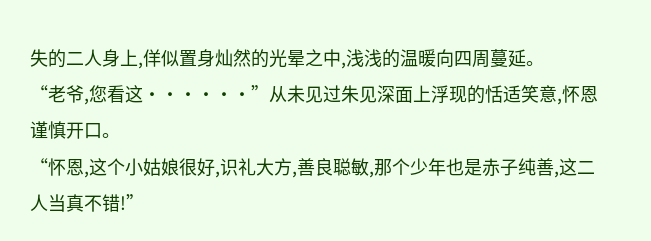失的二人身上,佯似置身灿然的光晕之中,浅浅的温暖向四周蔓延。
“老爷,您看这・・・・・・”从未见过朱见深面上浮现的恬适笑意,怀恩谨慎开口。
“怀恩,这个小姑娘很好,识礼大方,善良聪敏,那个少年也是赤子纯善,这二人当真不错!”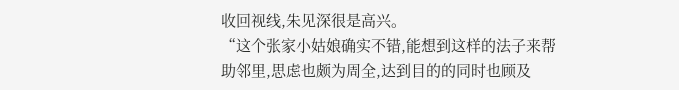收回视线,朱见深很是高兴。
“这个张家小姑娘确实不错,能想到这样的法子来帮助邻里,思虑也颇为周全,达到目的的同时也顾及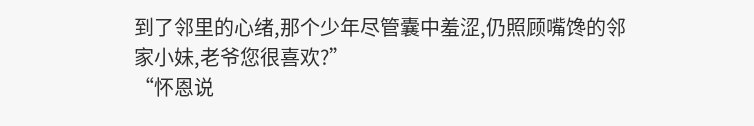到了邻里的心绪,那个少年尽管囊中羞涩,仍照顾嘴馋的邻家小妹,老爷您很喜欢?”
“怀恩说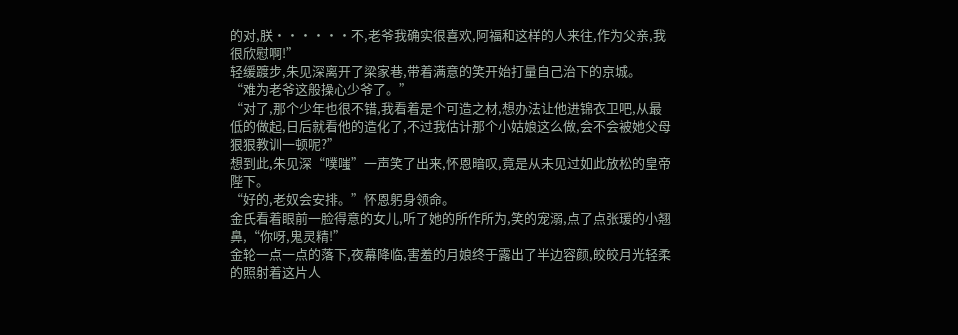的对,朕・・・・・・不,老爷我确实很喜欢,阿福和这样的人来往,作为父亲,我很欣慰啊!”
轻缓踱步,朱见深离开了梁家巷,带着满意的笑开始打量自己治下的京城。
“难为老爷这般操心少爷了。”
“对了,那个少年也很不错,我看着是个可造之材,想办法让他进锦衣卫吧,从最低的做起,日后就看他的造化了,不过我估计那个小姑娘这么做,会不会被她父母狠狠教训一顿呢?”
想到此,朱见深“噗嗤”一声笑了出来,怀恩暗叹,竟是从未见过如此放松的皇帝陛下。
“好的,老奴会安排。”怀恩躬身领命。
金氏看着眼前一脸得意的女儿,听了她的所作所为,笑的宠溺,点了点张瑗的小翘鼻,“你呀,鬼灵精!”
金轮一点一点的落下,夜幕降临,害羞的月娘终于露出了半边容颜,皎皎月光轻柔的照射着这片人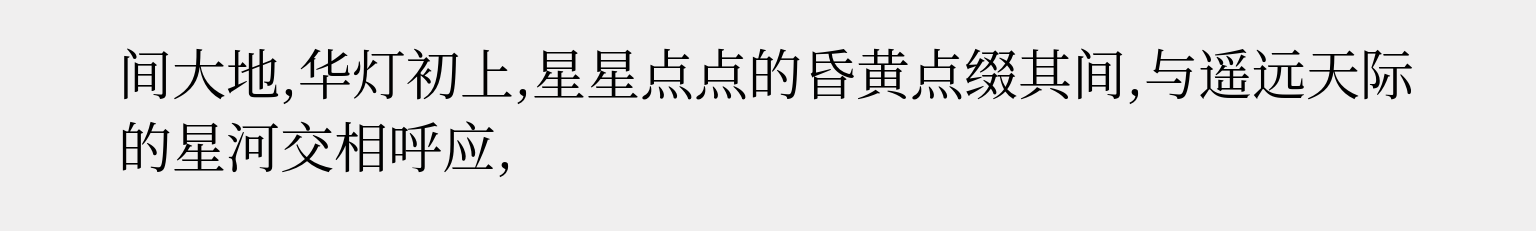间大地,华灯初上,星星点点的昏黄点缀其间,与遥远天际的星河交相呼应,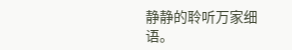静静的聆听万家细语。